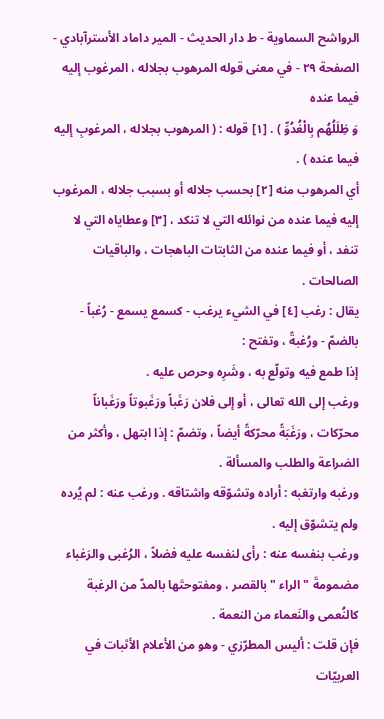الرواشح السماوية - ط دار الحدیث - المير داماد الأسترآبادي - الصفحة ٢٩ - في معنى قوله المرهوب بجلاله ، المرغوب إليه فيما عنده
وَ ظِلَلُهُم بِالْغُدُوِّ ) . [١] قوله : ( المرهوب بجلاله ، المرغوبِ إليه فيما عنده ) .
أي المرهوب منه [٢] بحسب جلاله أو بسبب جلاله ، المرغوب إليه فيما عنده من نوائله التي لا تنكد ، [٣] وعطاياه التي لا تنفد ، أو فيما عنده من الثابتات الباهجات ، والباقيات الصالحات .
يقال : رغب [٤] في الشيء يرغب - كسمع يسمع - رُغباً - بالضمّ - ورُغبةً ، وتفتح :
إذا طمع فيه وتولّع به ، وشَرِه وحرص عليه .
ورغب إلى الله تعالى ، أو إلى فلان رَغَباً ورَغَبوتاً ورَغَباناً محرّكات ، ورَغَبَةً محرّكةً أيضاً ، وتضمّ : إذا ابتهل ، وأكثر من الضراعة والطلب والمسألة .
ورغبه وارتغبه : أراده وتشوّقه واشتاقه . ورغب عنه : لم يُرده ولم يتشوّق إليه .
ورغب بنفسه عنه : رأى لنفسه عليه فضلاً ، الرُغبى والرَغباء مضمومةَ " الراء " بالقصر ، ومفتوحتَها بالمدّ من الرغبة كالنُعمى والنَعماء من النعمة .
فإن قلت : أليس المطرّزي - وهو من الأعلام الأثبات في العربيّات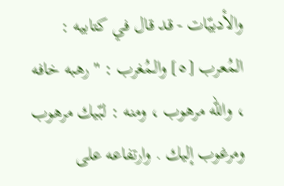والأدبيّات - قد قال في كتابيه : المُعرب [٥] والمُغرب : " رهبه خافه ، والله مرهوب ، ومنه : لبّيك مرهوب ومرغوب إليك . وارتفاعه على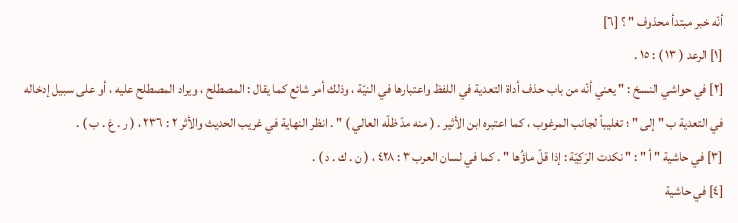أنّه خبر مبتدأ محذوف " ؟ [٦]
[١] الرعد ( ١٣ ) : ١٥ .
[٢] في حواشي النسخ : " يعني أنّه من باب حذف أداة التعدية في اللفظ واعتبارها في النيّة ، وذلك أمر شائع كما يقال : المصطلح ، ويراد المصطلح عليه ، أو على سبيل إدخاله في التعدية ب " إلى " ؛ تغليباً لجانب المرغوب ، كما اعتبره ابن الأثير . ( منه مدّ ظلّه العالي ) " . انظر النهاية في غريب الحديث والأثر ٢ : ٢٣٦ ، ( ر . غ . ب ) .
[٣] في حاشية " أ " : " نكدت الرَكِيّة : إذا قلّ ماؤُها " . كما في لسان العرب ٣ : ٤٢٨ ، ( ن . ك . د ) .
[٤] في حاشية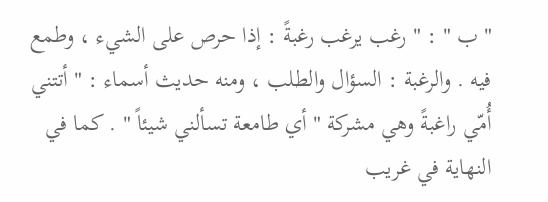" ب " : " رغب يرغب رغبةً : إذا حرص على الشيء ، وطمع فيه . والرغبة : السؤال والطلب ، ومنه حديث أسماء : " أتتني أُمّي راغبةً وهي مشركة " أي طامعة تسألني شيئاً " . كما في النهاية في غريب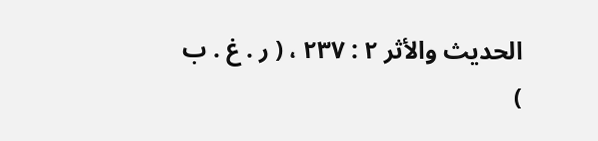الحديث والأثر ٢ : ٢٣٧ ، ( ر . غ . ب )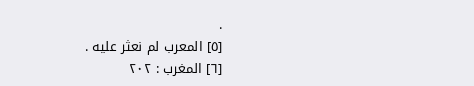.
[٥] المعرب لم نعثر عليه .
[٦] المغرب : ٢٠٢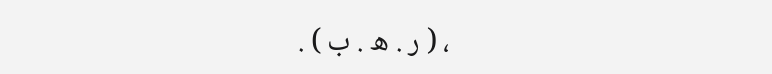، ( ر . ه . ب ) .